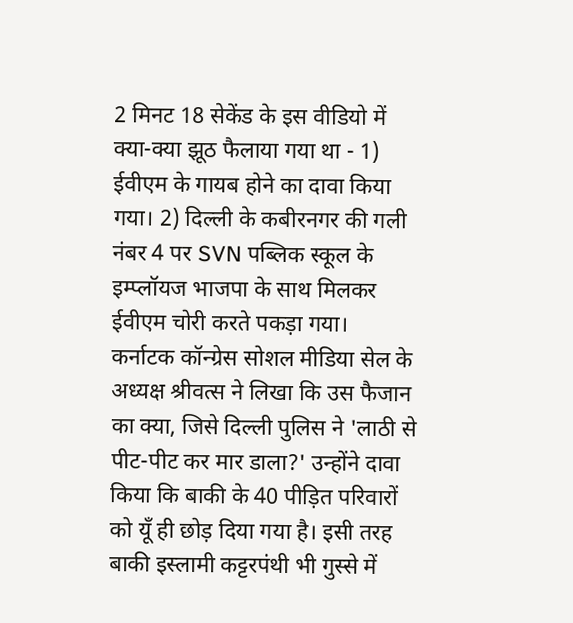2 मिनट 18 सेकेंड के इस वीडियो में क्या-क्या झूठ फैलाया गया था - 1) ईवीएम के गायब होने का दावा किया गया। 2) दिल्ली के कबीरनगर की गली नंबर 4 पर SVN पब्लिक स्कूल के इम्प्लॉयज भाजपा के साथ मिलकर ईवीएम चोरी करते पकड़ा गया।
कर्नाटक कॉन्ग्रेस सोशल मीडिया सेल के अध्यक्ष श्रीवत्स ने लिखा कि उस फैजान का क्या, जिसे दिल्ली पुलिस ने 'लाठी से पीट-पीट कर मार डाला?' उन्होंने दावा किया कि बाकी के 40 पीड़ित परिवारों को यूँ ही छोड़ दिया गया है। इसी तरह बाकी इस्लामी कट्टरपंथी भी गुस्से में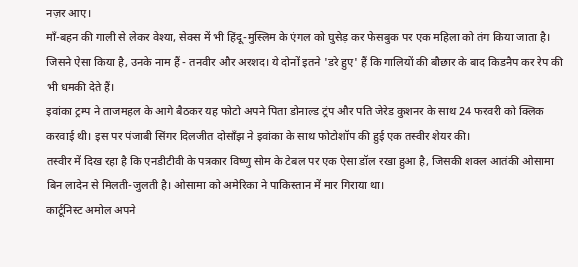नज़र आए।
माँ-बहन की गाली से लेकर वेश्या, सेक्स में भी हिंदू-मुस्लिम के एंगल को घुसेड़ कर फेसबुक पर एक महिला को तंग किया जाता है। जिसने ऐसा किया है, उनके नाम हैं - तनवीर और अरशद। ये दोनों इतने 'डरे हुए' हैं कि गालियों की बौछार के बाद किडनैप कर रेप की भी धमकी देते हैं।
इवांका ट्रम्प ने ताजमहल के आगे बैठकर यह फोटो अपने पिता डोनाल्ड ट्रंप और पति जेरेड कुशनर के साथ 24 फरवरी को क्लिक करवाई थी। इस पर पंजाबी सिंगर दिलजीत दोसाँझ ने इवांका के साथ फोटोशॉप की हुई एक तस्वीर शेयर की।
तस्वीर में दिख रहा है कि एनडीटीवी के पत्रकार विष्णु सोम के टेबल पर एक ऐसा डॉल रखा हुआ है, जिसकी शक्ल आतंकी ओसामा बिन लादेन से मिलती-जुलती है। ओसामा को अमेरिका ने पाकिस्तान में मार गिराया था।
कार्टूनिस्ट अमोल अपने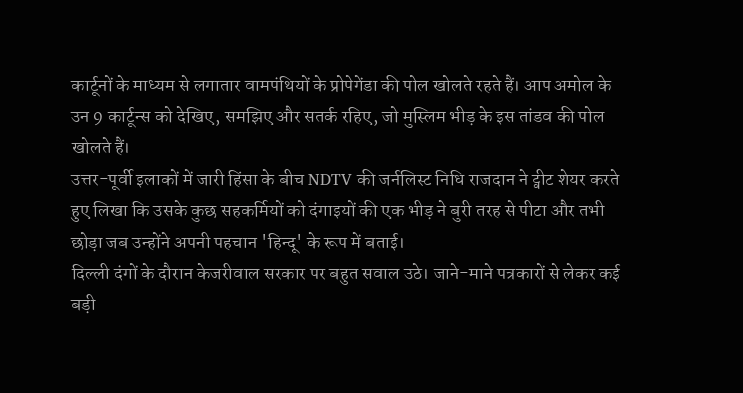कार्टूनों के माध्यम से लगातार वामपंथियों के प्रोपेगेंडा की पोल खोलते रहते हैं। आप अमोल के उन 9 कार्टून्स को देखिए, समझिए और सतर्क रहिए, जो मुस्लिम भीड़ के इस तांडव की पोल खोलते हैं।
उत्तर-पूर्वी इलाकों में जारी हिंसा के बीच NDTV की जर्नलिस्ट निधि राजदान ने ट्वीट शेयर करते हुए लिखा कि उसके कुछ सहकर्मियों को दंगाइयों की एक भीड़ ने बुरी तरह से पीटा और तभी छोड़ा जब उन्होंने अपनी पहचान 'हिन्दू' के रूप में बताई।
दिल्ली दंगों के दौरान केजरीवाल सरकार पर बहुत सवाल उठे। जाने-माने पत्रकारों से लेकर कई बड़ी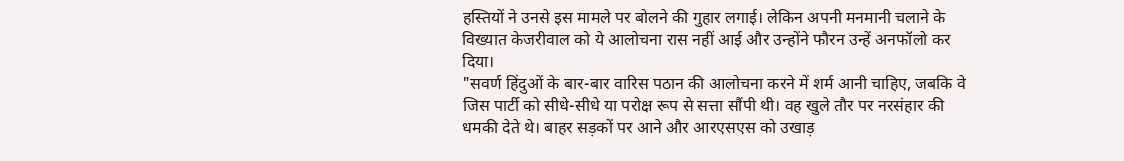हस्तियों ने उनसे इस मामले पर बोलने की गुहार लगाई। लेकिन अपनी मनमानी चलाने के विख्यात केजरीवाल को ये आलोचना रास नहीं आई और उन्होंने फौरन उन्हें अनफॉलो कर दिया।
"सवर्ण हिंदुओं के बार-बार वारिस पठान की आलोचना करने में शर्म आनी चाहिए, जबकि वे जिस पार्टी को सीधे-सीधे या परोक्ष रूप से सत्ता सौंपी थी। वह खुले तौर पर नरसंहार की धमकी देते थे। बाहर सड़कों पर आने और आरएसएस को उखाड़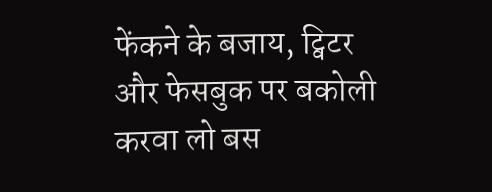फेंकने के बजाय, ट्विटर और फेसबुक पर बकोली करवा लो बस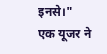इनसे।"
एक यूजर ने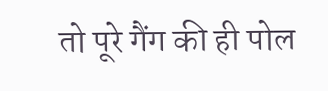तो पूरे गैंग की ही पोल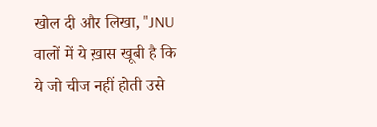खोल दी और लिखा, "JNU वालों में ये ख़ास खूबी है कि ये जो चीज नहीं होती उसे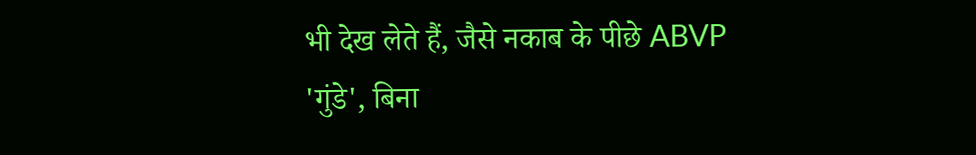भी देख लेते हैं, जैसे नकाब के पीछे ABVP 'गुंडे', बिना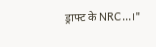ड्राफ्ट के NRC...।"